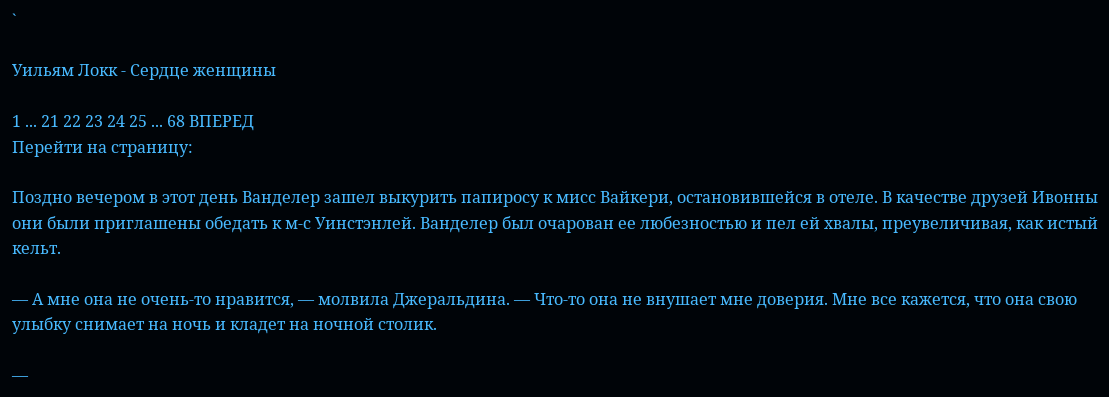`

Уильям Локк - Сердце женщины

1 ... 21 22 23 24 25 ... 68 ВПЕРЕД
Перейти на страницу:

Поздно вечером в этот день Ванделер зашел выкурить папиросу к мисс Вайкери, остановившейся в отеле. В качестве друзей Ивонны они были приглашены обедать к м-с Уинстэнлей. Ванделер был очарован ее любезностью и пел ей хвалы, преувеличивая, как истый кельт.

— А мне она не очень-то нравится, — молвила Джеральдина. — Что-то она не внушает мне доверия. Мне все кажется, что она свою улыбку снимает на ночь и кладет на ночной столик.

—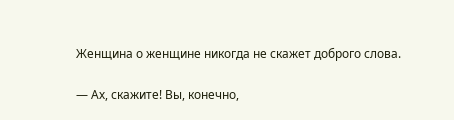Женщина о женщине никогда не скажет доброго слова.

— Ах, скажите! Вы, конечно,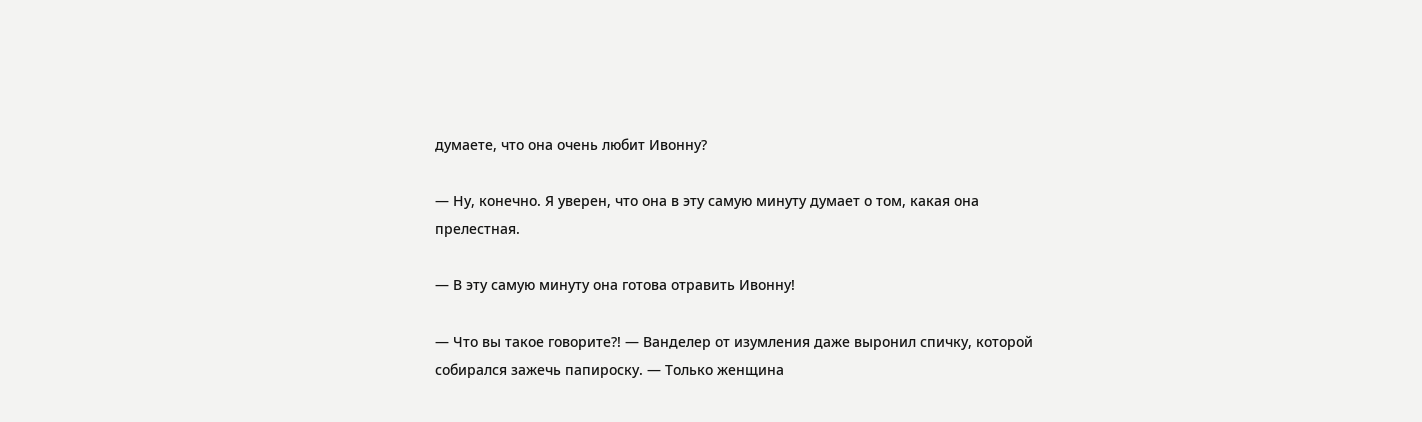думаете, что она очень любит Ивонну?

— Ну, конечно. Я уверен, что она в эту самую минуту думает о том, какая она прелестная.

— В эту самую минуту она готова отравить Ивонну!

— Что вы такое говорите?! — Ванделер от изумления даже выронил спичку, которой собирался зажечь папироску. — Только женщина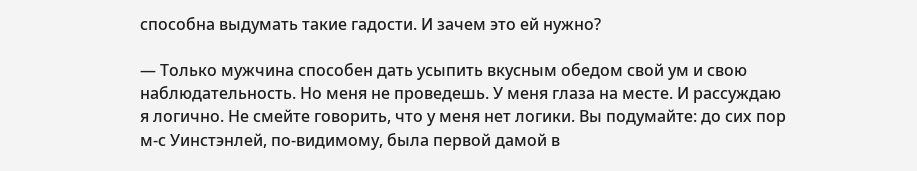способна выдумать такие гадости. И зачем это ей нужно?

— Только мужчина способен дать усыпить вкусным обедом свой ум и свою наблюдательность. Но меня не проведешь. У меня глаза на месте. И рассуждаю я логично. Не смейте говорить, что у меня нет логики. Вы подумайте: до сих пор м-с Уинстэнлей, по-видимому, была первой дамой в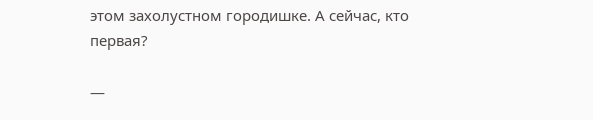этом захолустном городишке. А сейчас, кто первая?

—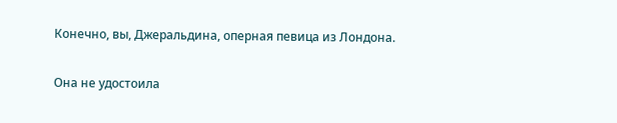Конечно, вы, Джеральдина, оперная певица из Лондона.

Она не удостоила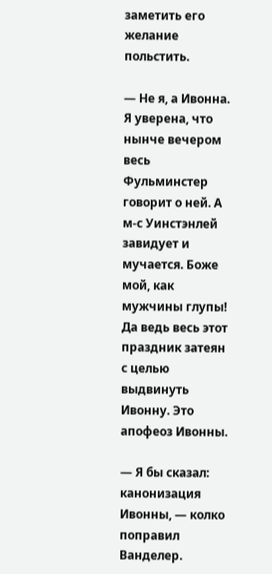заметить его желание польстить.

— Не я, а Ивонна. Я уверена, что нынче вечером весь Фульминстер говорит о ней. А м-с Уинстэнлей завидует и мучается. Боже мой, как мужчины глупы! Да ведь весь этот праздник затеян с целью выдвинуть Ивонну. Это апофеоз Ивонны.

— Я бы сказал: канонизация Ивонны, — колко поправил Ванделер.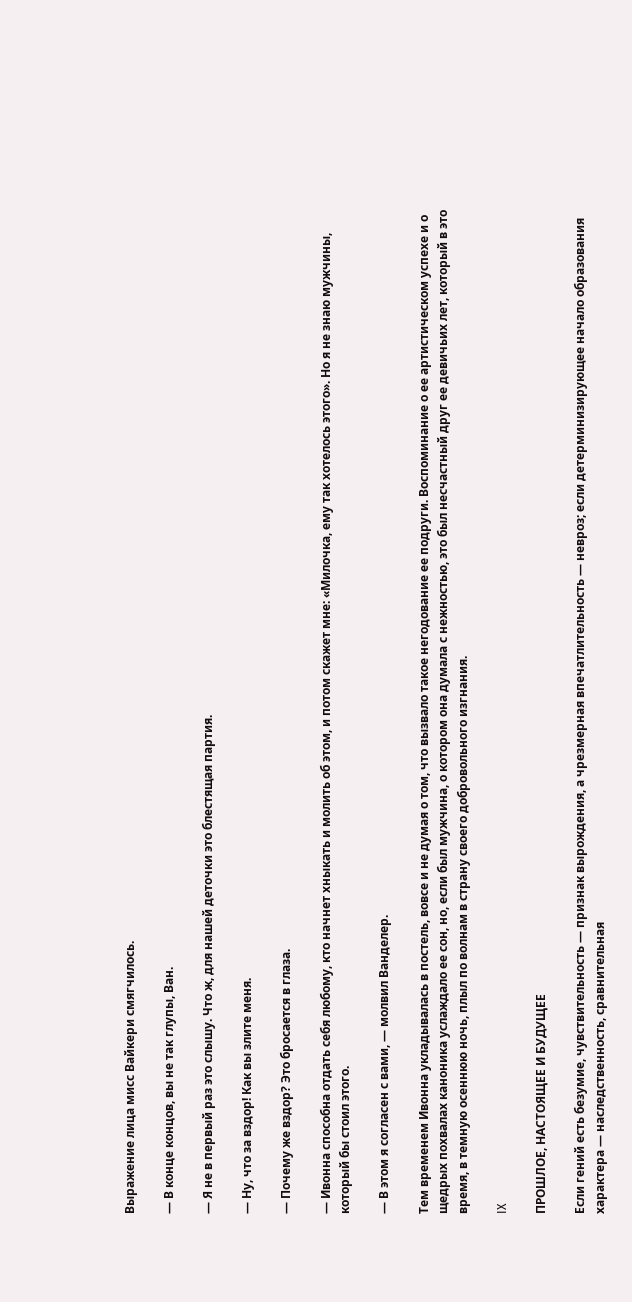Выражение лица мисс Вайкери смягчилось.

— В конце концов, вы не так глупы, Ван.

— Я не в первый раз это слышу. Что ж, для нашей деточки это блестящая партия.

— Ну, что за вздор! Как вы злите меня.

— Почему же вздор? Это бросается в глаза.

— Ивонна способна отдать себя любому, кто начнет хныкать и молить об этом, и потом скажет мне: «Милочка, ему так хотелось этого». Но я не знаю мужчины, который бы стоил этого.

— В этом я согласен с вами, — молвил Ванделер.

Тем временем Ивонна укладывалась в постель, вовсе и не думая о том, что вызвало такое негодование ее подруги. Воспоминание о ее артистическом успехе и о щедрых похвалах каноника услаждало ее сон, но, если был мужчина, о котором она думала с нежностью, это был несчастный друг ее девичьих лет, который в это время, в темную осеннюю ночь, плыл по волнам в страну своего добровольного изгнания.

IX

ПРОШЛОЕ, НАСТОЯЩЕЕ И БУДУЩЕЕ

Если гений есть безумие, чувствительность — признак вырождения, а чрезмерная впечатлительность — невроз; если детерминизирующее начало образования характера — наследственность, сравнительная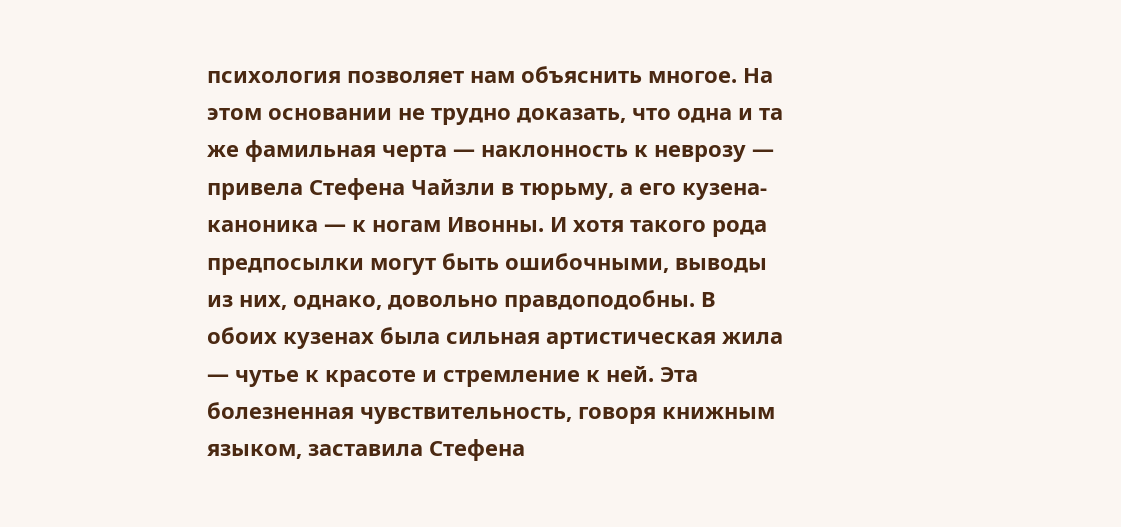психология позволяет нам объяснить многое. На этом основании не трудно доказать, что одна и та же фамильная черта — наклонность к неврозу — привела Стефена Чайзли в тюрьму, а его кузена-каноника — к ногам Ивонны. И хотя такого рода предпосылки могут быть ошибочными, выводы из них, однако, довольно правдоподобны. В обоих кузенах была сильная артистическая жила — чутье к красоте и стремление к ней. Эта болезненная чувствительность, говоря книжным языком, заставила Стефена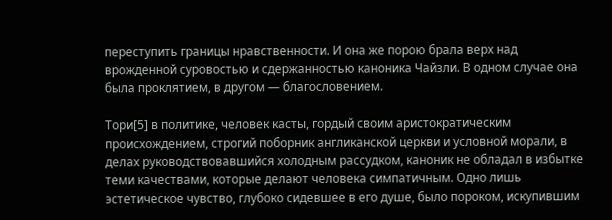переступить границы нравственности. И она же порою брала верх над врожденной суровостью и сдержанностью каноника Чайзли. В одном случае она была проклятием, в другом — благословением.

Тори[5] в политике, человек касты, гордый своим аристократическим происхождением, строгий поборник англиканской церкви и условной морали, в делах руководствовавшийся холодным рассудком, каноник не обладал в избытке теми качествами, которые делают человека симпатичным. Одно лишь эстетическое чувство, глубоко сидевшее в его душе, было пороком, искупившим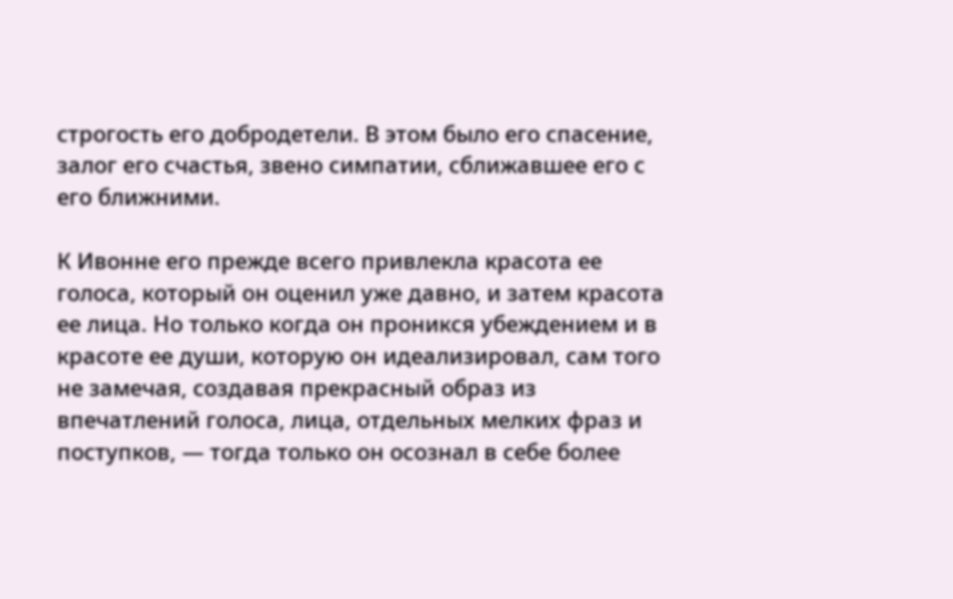строгость его добродетели. В этом было его спасение, залог его счастья, звено симпатии, сближавшее его с его ближними.

К Ивонне его прежде всего привлекла красота ее голоса, который он оценил уже давно, и затем красота ее лица. Но только когда он проникся убеждением и в красоте ее души, которую он идеализировал, сам того не замечая, создавая прекрасный образ из впечатлений голоса, лица, отдельных мелких фраз и поступков, — тогда только он осознал в себе более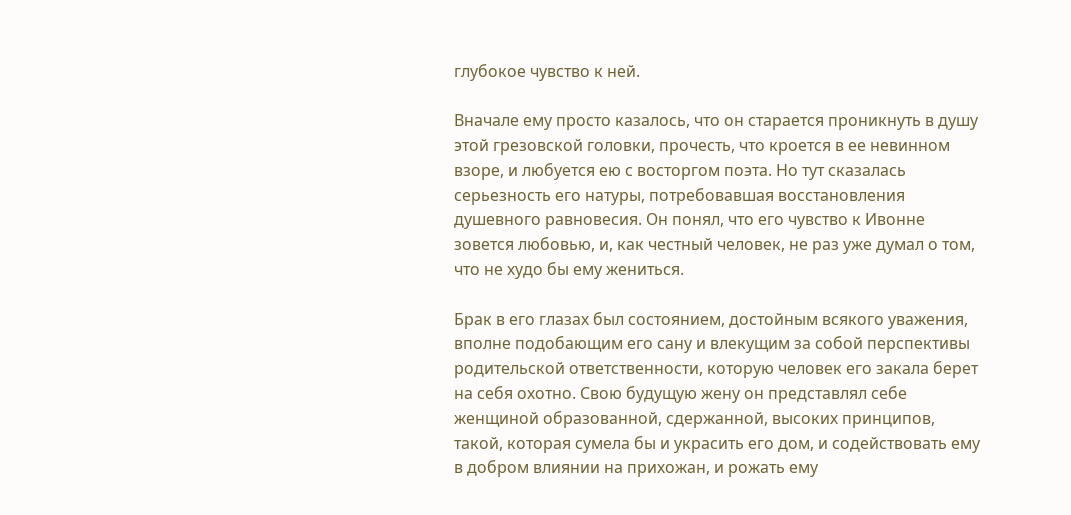глубокое чувство к ней.

Вначале ему просто казалось, что он старается проникнуть в душу этой грезовской головки, прочесть, что кроется в ее невинном взоре, и любуется ею с восторгом поэта. Но тут сказалась серьезность его натуры, потребовавшая восстановления душевного равновесия. Он понял, что его чувство к Ивонне зовется любовью, и, как честный человек, не раз уже думал о том, что не худо бы ему жениться.

Брак в его глазах был состоянием, достойным всякого уважения, вполне подобающим его сану и влекущим за собой перспективы родительской ответственности, которую человек его закала берет на себя охотно. Свою будущую жену он представлял себе женщиной образованной, сдержанной, высоких принципов, такой, которая сумела бы и украсить его дом, и содействовать ему в добром влиянии на прихожан, и рожать ему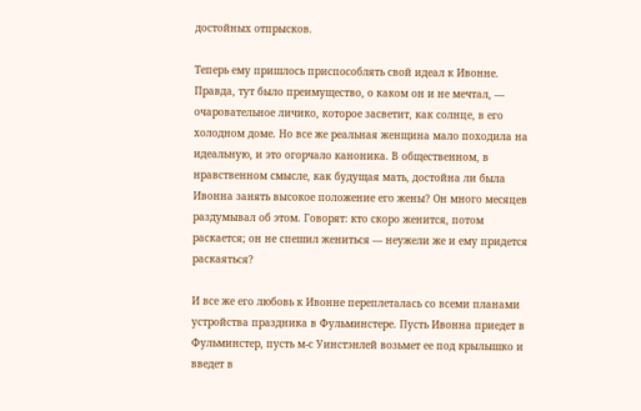достойных отпрысков.

Теперь ему пришлось приспособлять свой идеал к Ивонне. Правда, тут было преимущество, о каком он и не мечтал, — очаровательное личико, которое засветит, как солнце, в его холодном доме. Но все же реальная женщина мало походила на идеальную, и это огорчало каноника. В общественном, в нравственном смысле, как будущая мать, достойна ли была Ивонна занять высокое положение его жены? Он много месяцев раздумывал об этом. Говорят: кто скоро женится, потом раскается; он не спешил жениться — неужели же и ему придется раскаяться?

И все же его любовь к Ивонне переплеталась со всеми планами устройства праздника в Фульминстере. Пусть Ивонна приедет в Фульминстер, пусть м-с Уинстэнлей возьмет ее под крылышко и введет в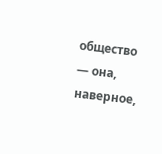общество — она, наверное,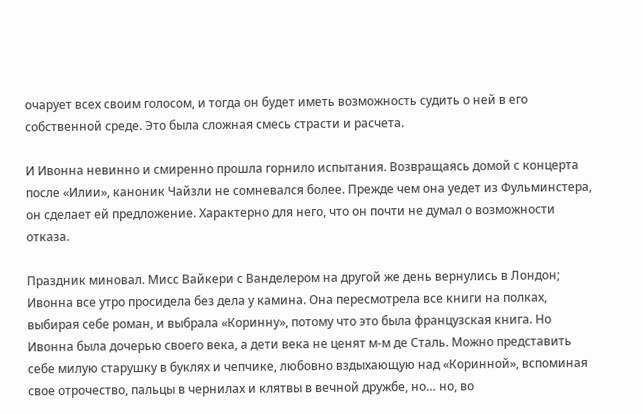очарует всех своим голосом, и тогда он будет иметь возможность судить о ней в его собственной среде. Это была сложная смесь страсти и расчета.

И Ивонна невинно и смиренно прошла горнило испытания. Возвращаясь домой с концерта после «Илии», каноник Чайзли не сомневался более. Прежде чем она уедет из Фульминстера, он сделает ей предложение. Характерно для него, что он почти не думал о возможности отказа.

Праздник миновал. Мисс Вайкери с Ванделером на другой же день вернулись в Лондон; Ивонна все утро просидела без дела у камина. Она пересмотрела все книги на полках, выбирая себе роман, и выбрала «Коринну», потому что это была французская книга. Но Ивонна была дочерью своего века, а дети века не ценят м-м де Сталь. Можно представить себе милую старушку в буклях и чепчике, любовно вздыхающую над «Коринной», вспоминая свое отрочество, пальцы в чернилах и клятвы в вечной дружбе, но… но, во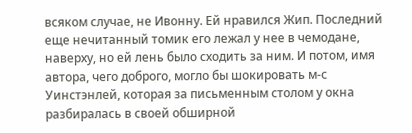всяком случае, не Ивонну. Ей нравился Жип. Последний еще нечитанный томик его лежал у нее в чемодане, наверху, но ей лень было сходить за ним. И потом, имя автора, чего доброго, могло бы шокировать м-с Уинстэнлей, которая за письменным столом у окна разбиралась в своей обширной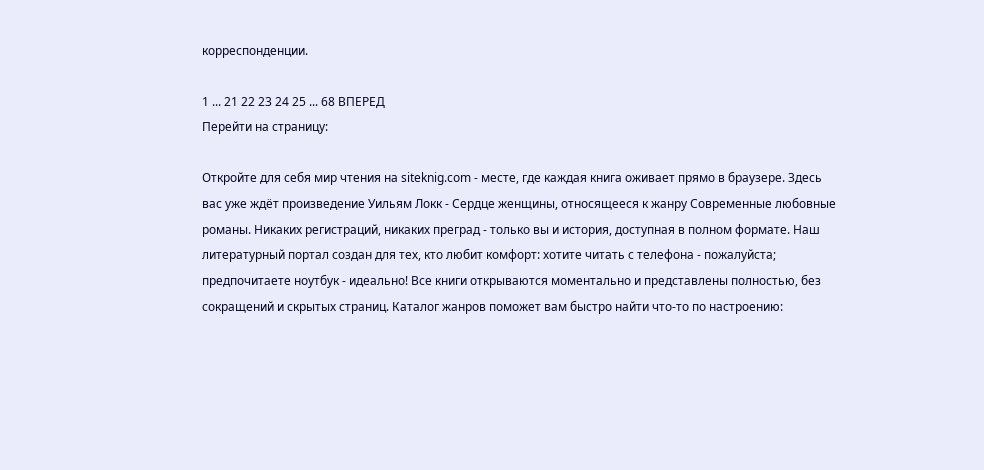корреспонденции.

1 ... 21 22 23 24 25 ... 68 ВПЕРЕД
Перейти на страницу:

Откройте для себя мир чтения на siteknig.com - месте, где каждая книга оживает прямо в браузере. Здесь вас уже ждёт произведение Уильям Локк - Сердце женщины, относящееся к жанру Современные любовные романы. Никаких регистраций, никаких преград - только вы и история, доступная в полном формате. Наш литературный портал создан для тех, кто любит комфорт: хотите читать с телефона - пожалуйста; предпочитаете ноутбук - идеально! Все книги открываются моментально и представлены полностью, без сокращений и скрытых страниц. Каталог жанров поможет вам быстро найти что-то по настроению: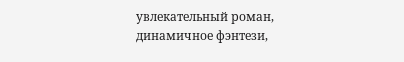увлекательный роман, динамичное фэнтези,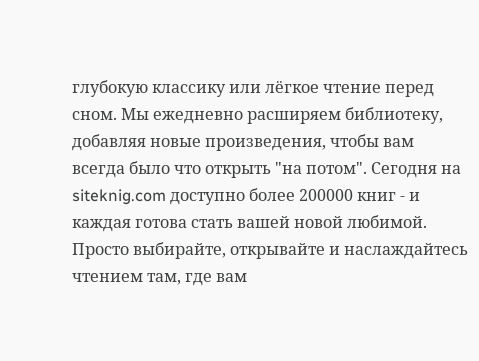глубокую классику или лёгкое чтение перед сном. Мы ежедневно расширяем библиотеку, добавляя новые произведения, чтобы вам всегда было что открыть "на потом". Сегодня на siteknig.com доступно более 200000 книг - и каждая готова стать вашей новой любимой. Просто выбирайте, открывайте и наслаждайтесь чтением там, где вам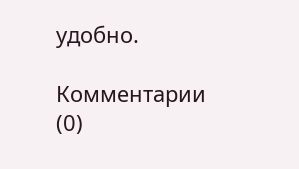удобно.

Комментарии (0)